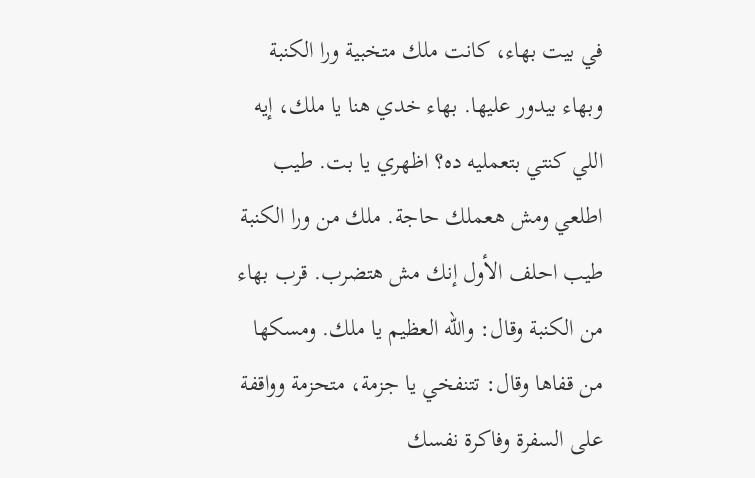في بيت بهاء، كانت ملك متخبية ورا الكنبة وبهاء بيدور عليها. بهاء خدي هنا يا ملك، إيه اللي كنتي بتعمليه ده؟ اظهري يا بت. طيب اطلعي ومش هعملك حاجة. ملك من ورا الكنبة طيب احلف الأول إنك مش هتضرب. قرب بهاء من الكنبة وقال: والله العظيم يا ملك. ومسكها من قفاها وقال: تتنفخي يا جزمة، متحزمة وواقفة على السفرة وفاكرة نفسك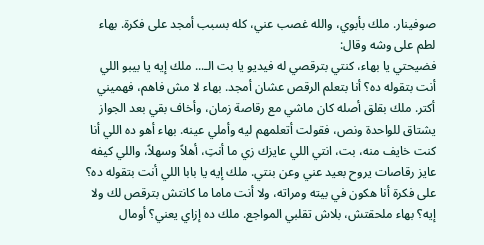صوفينار. ملك بأبوي، والله غصب عني، كله بسبب أمجد على فكرة. بهاء لطم على وشه وقال:
فضيحتي يا بهاء، كنتي بترقصي له فيديو يا بت الـ... ملك إيه يا بيبو اللي أنت بتقوله ده؟ أنا بتعلم الرقص عشان أمجد. بهاء لا مش فاهم، فهميني أكتر. ملك بقلق أصله كان ماشي مع رقاصة زمان، وأخاف بقي بعد الجواز يشتاق للواحدة ونص، فقولت أتعلمهم ليه وأملي عينه. بهاء أهو ده اللي أنا كنت خايف منه، بت، انتي اللي عايزك زي ما أنتِ، أهلاً وسهلاً، واللي كيفه عايز رقاصات يروح بعيد عني وعن بنتي. ملك إيه يا بابا اللي أنت بتقوله ده؟
على فكرة أنا هكون في بيته ومراته، ولا أنت ماما ما كانتش بترقص لك ولا إيه؟ بهاء ملحقتش، بلاش تقلبي المواجع. ملك ده إزاي يعني؟ أومال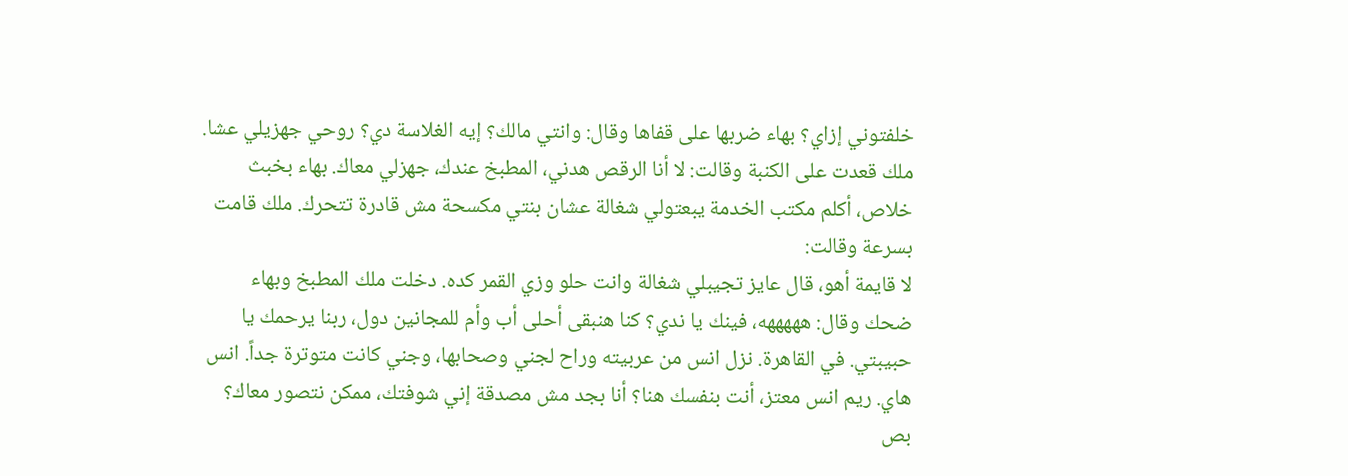خلفتوني إزاي؟ بهاء ضربها على قفاها وقال: وانتي مالك؟ إيه الغلاسة دي؟ روحي جهزيلي عشا. ملك قعدت على الكنبة وقالت: لا أنا الرقص هدني، المطبخ عندك، جهزلي معاك. بهاء بخبث خلاص، أكلم مكتب الخدمة يبعتولي شغالة عشان بنتي مكسحة مش قادرة تتحرك. ملك قامت بسرعة وقالت:
لا قايمة أهو، قال عايز تجيبلي شغالة وانت حلو وزي القمر كده. دخلت ملك المطبخ وبهاء ضحك وقال: هههههه، فينك يا ندي؟ كنا هنبقى أحلى أب وأم للمجانين دول، ربنا يرحمك يا حبيبتي. في القاهرة. نزل انس من عربيته وراح لجني وصحابها، وجني كانت متوترة جداً. انس هاي. ريم انس معتز، أنت بنفسك هنا؟ أنا بجد مش مصدقة إني شوفتك، ممكن نتصور معاك؟ بص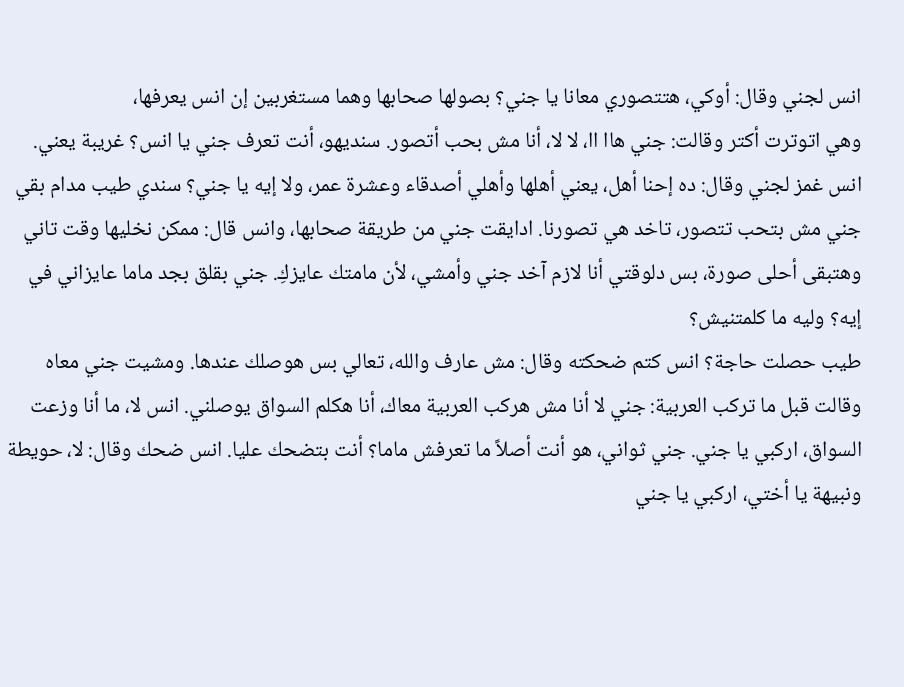انس لجني وقال: أوكي، هتتصوري معانا يا جني؟ بصولها صحابها وهما مستغربين إن انس يعرفها،
وهي اتوترت أكتر وقالت: جني هاا اا، لا لا، أنا مش بحب أتصور. سنديهو، أنت تعرف جني يا انس؟ غريبة يعني. انس غمز لجني وقال: ده إحنا أهل، يعني أهلها وأهلي أصدقاء وعشرة عمر، ولا إيه يا جني؟ سندي طيب مدام بقي جني مش بتحب تتصور، تاخد هي تصورنا. ادايقت جني من طريقة صحابها، وانس قال: ممكن نخليها وقت تاني وهتبقى أحلى صورة، بس دلوقتي أنا لازم آخد جني وأمشي، لأن مامتك عايزكِ. جني بقلق بجد ماما عايزاني في إيه؟ وليه ما كلمتنيش؟
طيب حصلت حاجة؟ انس كتم ضحكته وقال: مش عارف والله، تعالي بس هوصلك عندها. ومشيت جني معاه وقالت قبل ما تركب العربية: جني لا أنا مش هركب العربية معاك، أنا هكلم السواق يوصلني. انس لا، ما أنا وزعت السواق، اركبي يا جني. جني ثواني، هو أنت أصلاً ما تعرفش ماما؟ أنت بتضحك عليا. انس ضحك وقال: لا، حويطة ونبيهة يا أختي، اركبي يا جني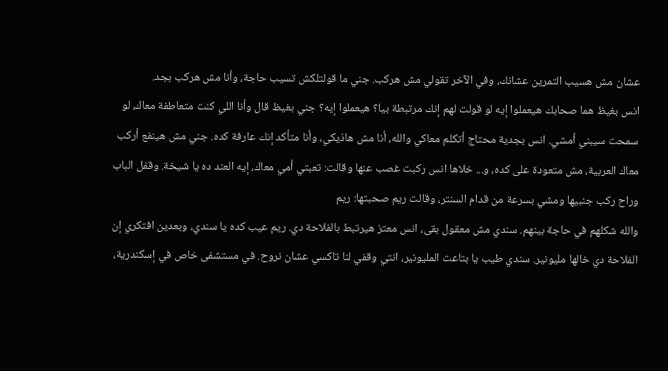عشان مش هسيب التمرين عشانك، وفي الآخر تقولي مش هركب. جني ما قولتلكش تسيب حاجة، وأنا مش هركب بجد.
انس بغيظ هما صحابك هيعملوا إيه لو قولت لهم إنك مرتبطة بيا؟ هيعملوا إيه؟ جني بغيظ قال وأنا اللي كنت متعاطفة معاك، لو سمحت سيبني أمشي. انس بجدية محتاج أتكلم معاكي والله، أنا مش هاذيكي، وأنا متأكد إنك عارفة كده. جني مش هينفع أركب معاك العربية، مش متعودة على كده، و... خلاها انس ركبت غصب عنها وقالت: تعبتي أمي معاك، إيه العند ده يا شيخة. وقفل الباب وراح ركب جنبيها ومشي بسرعة من قدام السنتر، وقالت ريم صحبتها: ريم
والله شكلهم في حاجة بينهم. سندي مش معقول بقى، انس معتز هيرتبط بالفلاحة دي. ريم عيب كده يا سندي، وبعدين افتكري إن الفلاحة دي خالها مليونير. سندي طيب يا بتاعت المليونير، انتي وقفي لنا تاكسي عشان نروح. في مستشفى خاص في إسكندرية،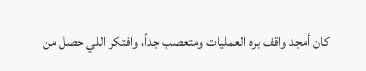كان أمجد واقف بره العمليات ومتعصب جداً، وافتكر اللي حصل من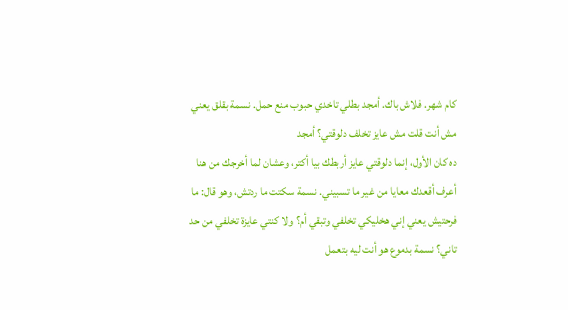كام شهر. فلاش باك. أمجد بطلي تاخدي حبوب منع حمل. نسمة بقلق يعني مش أنت قلت مش عايز تخلف دلوقتي؟ أمجد
ده كان الأول، إنما دلوقتي عايز أربطك بيا أكتر، وعشان لما أخرجك من هنا أعرف أقعدك معايا من غير ما تسبيني. نسمة سكتت ما ردتش، وهو قال: ما فرحتيش يعني إني هخليكي تخلفي وتبقي أم؟ ولا كنتي عايزة تخلفي من حد تاني؟ نسمة بدموع هو أنت ليه بتعمل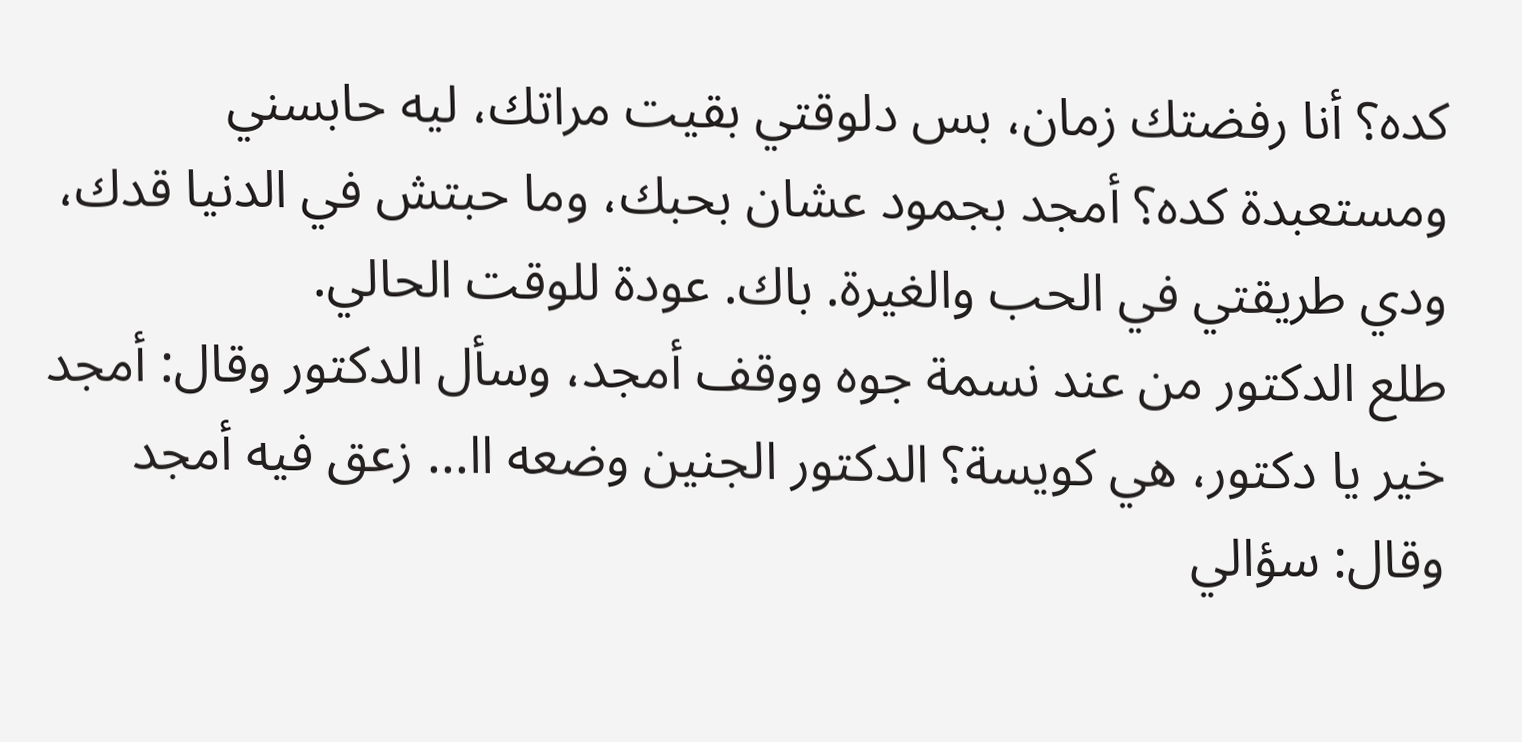كده؟ أنا رفضتك زمان، بس دلوقتي بقيت مراتك، ليه حابسني ومستعبدة كده؟ أمجد بجمود عشان بحبك، وما حبتش في الدنيا قدك، ودي طريقتي في الحب والغيرة. باك. عودة للوقت الحالي.
طلع الدكتور من عند نسمة جوه ووقف أمجد، وسأل الدكتور وقال: أمجد خير يا دكتور، هي كويسة؟ الدكتور الجنين وضعه اا... زعق فيه أمجد وقال: سؤالي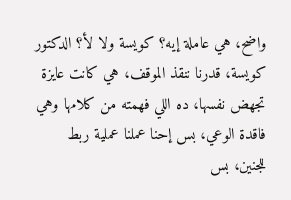واضح، هي عاملة إيه؟ كويسة ولا لأ؟ الدكتور كويسة، قدرنا ننقذ الموقف، هي كانت عايزة تجهض نفسها، ده اللي فهمته من كلامها وهي فاقدة الوعي، بس إحنا عملنا عملية ربط للجنين، بس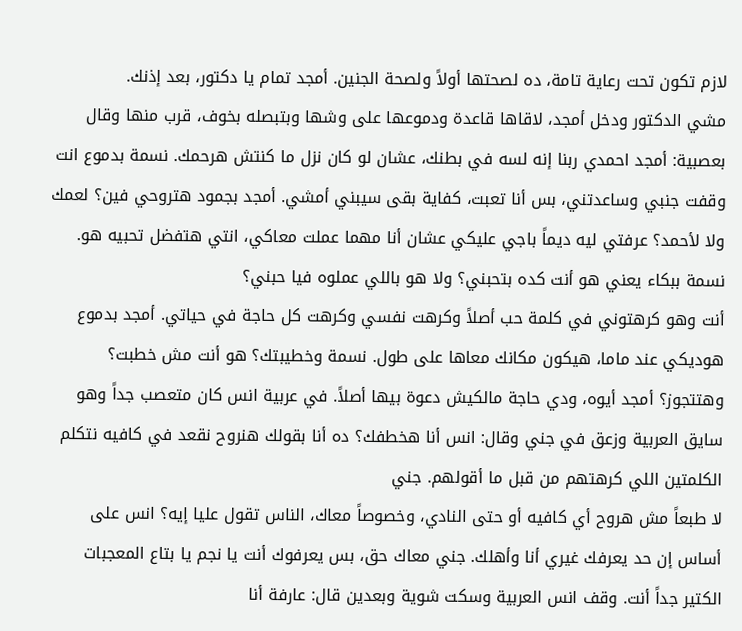لازم تكون تحت رعاية تامة، ده لصحتها أولاً ولصحة الجنين. أمجد تمام يا دكتور، بعد إذنك.
مشي الدكتور ودخل أمجد، لاقاها قاعدة ودموعها على وشها وبتبصله بخوف، قرب منها وقال بعصبية: أمجد احمدي ربنا إنه لسه في بطنك، عشان لو كان نزل ما كنتش هرحمك. نسمة بدموع انت وقفت جنبي وساعدتني، بس أنا تعبت، كفاية بقى سيبني أمشي. أمجد بجمود هتروحي فين؟ لعمك ولا لأحمد؟ عرفتي ليه ديماً باجي عليكي عشان أنا مهما عملت معاكي، انتي هتفضل تحبيه هو. نسمة ببكاء يعني هو أنت كده بتحبني؟ ولا هو باللي عملوه فيا حبني؟
أنت وهو كرهتوني في كلمة حب أصلاً وكرهت نفسي وكرهت كل حاجة في حياتي. أمجد بدموع هوديكي عند ماما، هيكون مكانك معاها على طول. نسمة وخطيبتك؟ هو أنت مش خطبت؟ وهتتجوز؟ أمجد أيوه، ودي حاجة مالكيش دعوة بيها أصلاً. في عربية انس كان متعصب جداً وهو سايق العربية وزعق في جني وقال: انس أنا هخطفك؟ ده أنا بقولك هنروح نقعد في كافيه نتكلم الكلمتين اللي كرهتهم من قبل ما أقولهم. جني
لا طبعاً مش هروح أي كافيه أو حتى النادي، وخصوصاً معاك، الناس تقول عليا إيه؟ انس على أساس إن حد يعرفك غيري أنا وأهلك. جني معاك حق، بس يعرفوك أنت يا نجم يا بتاع المعجبات الكتير جداً أنت. وقف انس العربية وسكت شوية وبعدين قال: عارفة أنا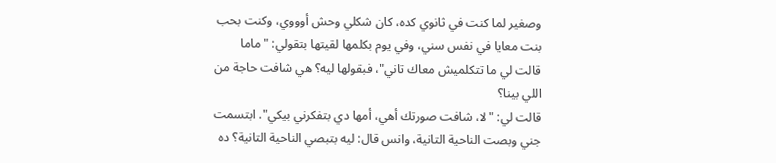وصغير لما كنت في ثانوي كده، كان شكلي وحش أوووي، وكنت بحب بنت معايا في نفس سني، وفي يوم بكلمها لقيتها بتقولي: "ماما قالت لي ما تتكلميش معاك تاني"، فبقولها ليه؟ هي شافت حاجة من اللي بينا؟
قالت لي: "لا، شافت صورتك أهي، أمها دي بتفكرني بيكي". ابتسمت جني وبصت الناحية التانية، وانس قال: ليه بتبصي الناحية التانية؟ ده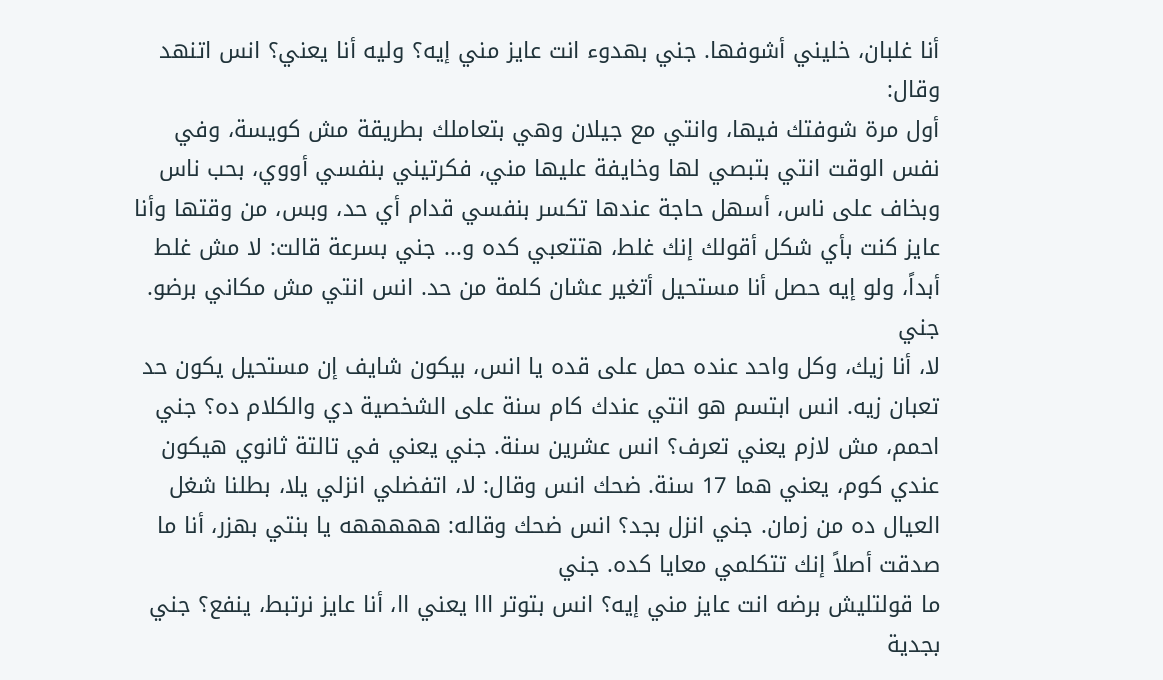أنا غلبان، خليني أشوفها. جني بهدوء انت عايز مني إيه؟ وليه أنا يعني؟ انس اتنهد وقال:
أول مرة شوفتك فيها، وانتي مع جيلان وهي بتعاملك بطريقة مش كويسة، وفي نفس الوقت انتي بتبصي لها وخايفة عليها مني، فكرتيني بنفسي أووي، بحب ناس وبخاف على ناس، أسهل حاجة عندها تكسر بنفسي قدام أي حد، وبس، من وقتها وأنا عايز كنت بأي شكل أقولك إنك غلط، هتتعبي كده و... جني بسرعة قالت: لا مش غلط أبداً، ولو إيه حصل أنا مستحيل أتغير عشان كلمة من حد. انس انتي مش مكاني برضو. جني
لا، أنا زيك، وكل واحد عنده حمل على قده يا انس، بيكون شايف إن مستحيل يكون حد تعبان زيه. انس ابتسم هو انتي عندك كام سنة على الشخصية دي والكلام ده؟ جني احمم، مش لازم يعني تعرف؟ انس عشرين سنة. جني يعني في تالتة ثانوي هيكون عندي كوم، يعني هما 17 سنة. ضحك انس وقال: لا، اتفضلي انزلي يلا، بطلنا شغل العيال ده من زمان. جني انزل بجد؟ انس ضحك وقاله: هههههه يا بنتي بهزر، أنا ما صدقت أصلاً إنك تتكلمي معايا كده. جني
ما قولتليش برضه انت عايز مني إيه؟ انس بتوتر ااا يعني اا، أنا عايز نرتبط، ينفع؟ جني بجدية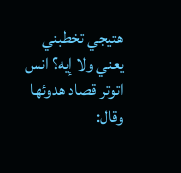هتيجي تخطبني يعني ولا إيه؟ انس اتوتر قصاد هدوئها وقال: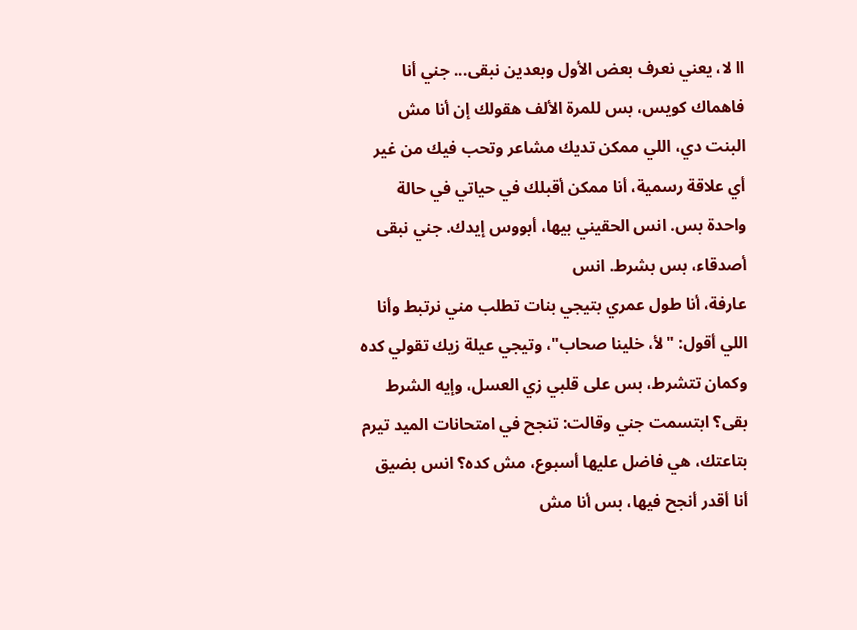اا لا، يعني نعرف بعض الأول وبعدين نبقى... جني أنا فاهماك كويس، بس للمرة الألف هقولك إن أنا مش البنت دي، اللي ممكن تديك مشاعر وتحب فيك من غير أي علاقة رسمية، أنا ممكن أقبلك في حياتي في حالة واحدة بس. انس الحقيني بيها، أبووس إيدك. جني نبقى أصدقاء، بس بشرط. انس
عارفة، أنا طول عمري بتيجي بنات تطلب مني نرتبط وأنا اللي أقول: "لأ، خلينا صحاب"، وتيجي عيلة زيك تقولي كده وكمان تتشرط، بس على قلبي زي العسل، وإيه الشرط بقى؟ ابتسمت جني وقالت: تنجح في امتحانات الميد تيرم بتاعتك، هي فاضل عليها أسبوع، مش كده؟ انس بضيق أنا أقدر أنجح فيها، بس أنا مش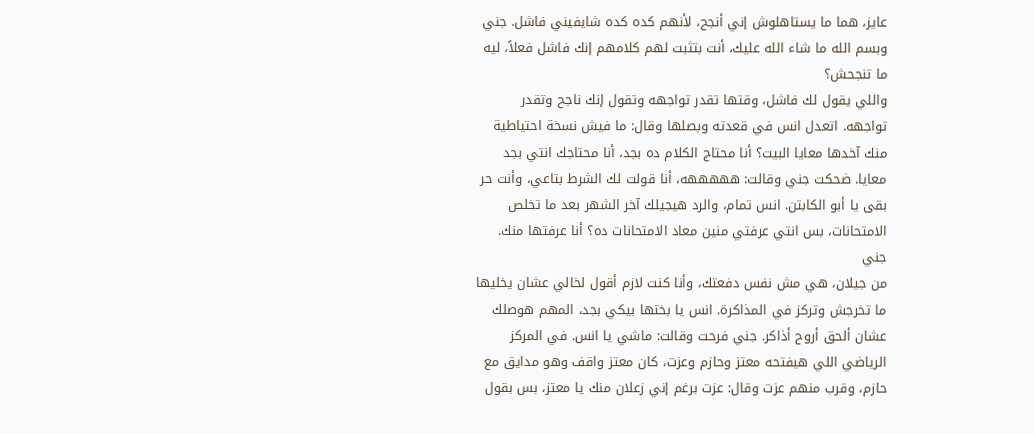عايز، هما ما يستاهلوش إني أنجح، لأنهم كده كده شايفيني فاشل. جني وبسم الله ما شاء الله عليك، أنت بتثبت لهم كلامهم إنك فاشل فعلاً، ليه ما تنجحش؟
واللي يقول لك فاشل، وقتها تقدر تواجهه وتقول إنك ناجح وتقدر تواجهه. اتعدل انس في قعدته وبصلها وقال: ما فيش نسخة احتياطية منك آخدها معايا البيت؟ أنا محتاج الكلام ده بجد، أنا محتاجك انتي بجد معايا. ضحكت جني وقالت: هههههه، أنا قولت لك الشرط بتاعي، وأنت حر بقى يا أبو الكابتن. انس تمام، والرد هيجيلك آخر الشهر بعد ما تخلص الامتحانات، بس انتي عرفتي منين معاد الامتحانات ده؟ أنا عرفتها منك. جني
من جيلان، هي مش نفس دفعتك، وأنا كنت لازم أقول لخالي عشان يخليها ما تخرجش وتركز في المذاكرة. انس يا بختها بيكي بجد، المهم هوصلك عشان ألحق أروح أذاكر. جني فرحت وقالت: ماشي يا انس. في المركز الرياضي اللي هيفتحه معتز وحازم وعزت، كان معتز واقف وهو مدايق مع حازم، وقرب منهم عزت وقال: عزت برغم إني زعلان منك يا معتز، بس بقول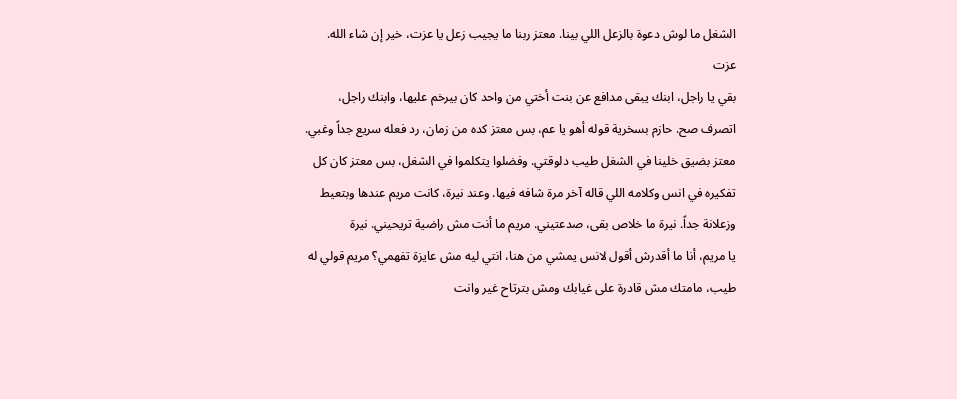الشغل ما لوش دعوة بالزعل اللي بينا. معتز ربنا ما يجيب زعل يا عزت، خير إن شاء الله. عزت
بقي يا راجل، ابنك يبقى مدافع عن بنت أختي من واحد كان بيرخم عليها، وابنك راجل، اتصرف صح. حازم بسخرية قوله أهو يا عم، بس معتز كده من زمان، رد فعله سريع جداً وغبي. معتز بضيق خلينا في الشغل طيب دلوقتي. وفضلوا يتكلموا في الشغل، بس معتز كان كل تفكيره في انس وكلامه اللي قاله آخر مرة شافه فيها. وعند نيرة، كانت مريم عندها وبتعيط وزعلانة جداً. نيرة ما خلاص بقى، صدعتيني. مريم ما أنت مش راضية تريحيني. نيرة
يا مريم، أنا ما أقدرش أقول لانس يمشي من هنا، انتي ليه مش عايزة تفهمي؟ مريم قولي له طيب، مامتك مش قادرة على غيابك ومش بترتاح غير وانت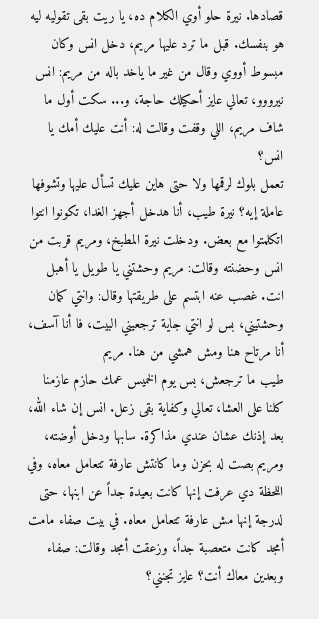قصادها. نيرة حلو أوي الكلام ده، يا ريت بقى تقوليه ليه هو بنفسك. قبل ما ترد عليها مريم، دخل انس وكان مبسوط أووي وقال من غير ما ياخد باله من مريم: انس نيرووو، تعالي عايز أحكيلك حاجة، و... سكت أول ما شاف مريم، اللي وقفت وقالت له: أنت عليك أمك يا انس؟
تعمل بلوك لرقمها ولا حتى هاين عليك تسأل عليها وتشوفها عاملة إيه؟ نيرة طيب، أنا هدخل أجهز الغدا، تكونوا انتوا اتكلمتوا مع بعض. ودخلت نيرة المطبخ، ومريم قربت من انس وحضنته وقالت: مريم وحشتني يا طويل يا أهبل انت. غصب عنه ابتسم على طريقتها وقال: وانتي كمان وحشتيني، بس لو انتي جاية ترجعيني البيت، فا أنا آسف، أنا مرتاح هنا ومش همشي من هنا. مريم
طيب ما ترجعش، بس يوم الخميس عمك حازم عازمنا كلنا على العشا، تعالي وكفاية بقى زعل. انس إن شاء الله، بعد إذنك عشان عندي مذاكرة. سابها ودخل أوضته، ومريم بصت له بحزن وما كانتش عارفة تتعامل معاه، وفي اللحظة دي عرفت إنها كانت بعيدة جداً عن ابنها، حتى لدرجة إنها مش عارفة تتعامل معاه. في بيت صفاء مامت أمجد كانت متعصبة جداً، وزعقت أمجد وقالت: صفاء وبعدين معاك أنت؟ عايز تجنني؟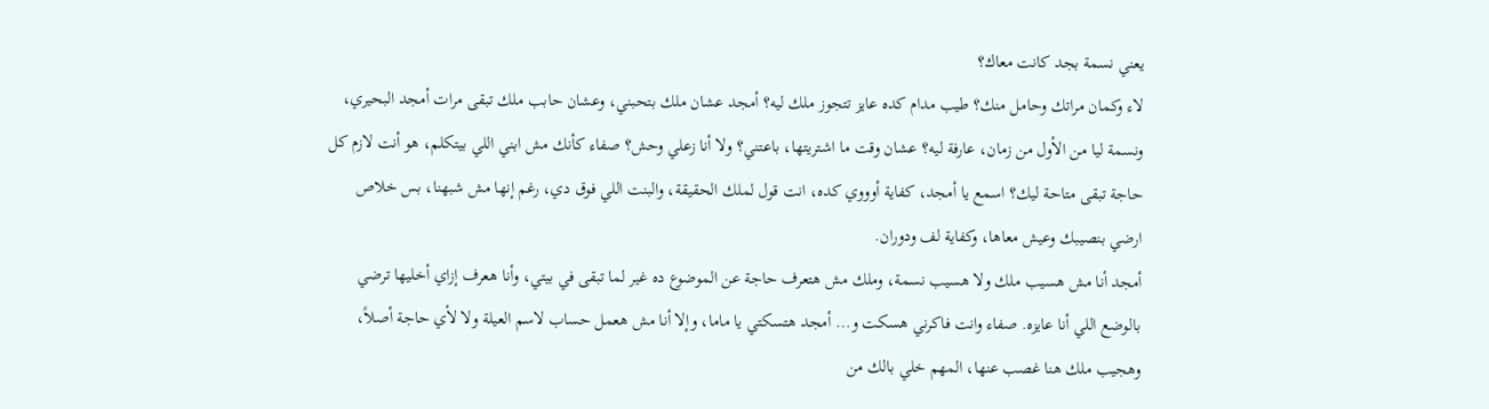يعني نسمة بجد كانت معاك؟
لاء وكمان مراتك وحامل منك؟ طيب مدام كده عايز تتجوز ملك ليه؟ أمجد عشان ملك بتحبني، وعشان حابب ملك تبقى مرات أمجد البحيري، ونسمة ليا من الأول من زمان، عارفة ليه؟ عشان وقت ما اشتريتها، باعتني؟ ولا أنا زعلي وحش؟ صفاء كأنك مش ابني اللي بيتكلم، هو أنت لازم كل حاجة تبقى متاحة ليك؟ اسمع يا أمجد، كفاية أوووي كده، انت قول لملك الحقيقة، والبنت اللي فوق دي، رغم إنها مش شبهنا، بس خلاص ارضي بنصيبك وعيش معاها، وكفاية لف ودوران.
أمجد أنا مش هسيب ملك ولا هسيب نسمة، وملك مش هتعرف حاجة عن الموضوع ده غير لما تبقى في بيتي، وأنا هعرف إزاي أخليها ترضي بالوضع اللي أنا عايزه. صفاء وانت فاكرني هسكت و... أمجد هتسكتي يا ماما، وإلا أنا مش هعمل حساب لاسم العيلة ولا لأي حاجة أصلاً، وهجيب ملك هنا غصب عنها، المهم خلي بالك من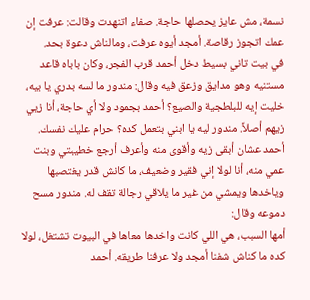نسمة، مش عايز يحصلها حاجة. صفاء اتنهدت وقالت: عرفت إن عمك اتجوز رقاصة. أمجد أيوه عرفت، ومالناش دعوة بحد.
في بيت تاني بسيط دخل أحمد قرب الفجر، وكان باباه قاعد مستنيه وهو مدايق وزعق فيه وقال: مندور ما لسه بدري يا بيه، خليت إيه للبلطجية والصيع؟ أحمد بجمود ولا أي حاجة، أنا زيي زيهم أصلاً. مندور ليه يا ابني بتعمل كده؟ حرام عليك نفسك. أحمد عشان أبقى زيه وأقوى منه وأعرف أرجع خطيبتي وبنت عمي منه، أنا لولا إني فقير وضعيف، ما كانش قدر يغتصبها وياخدها ويمشي من غير ما يلاقي رجالة تقف له. مندور مسح دموعه وقال:
أمها السبب، هي اللي كانت واخدها معاها في البيوت تشتغل، لولا كده ما كناش شفنا أمجد ولا عرفنا طريقه. أحمد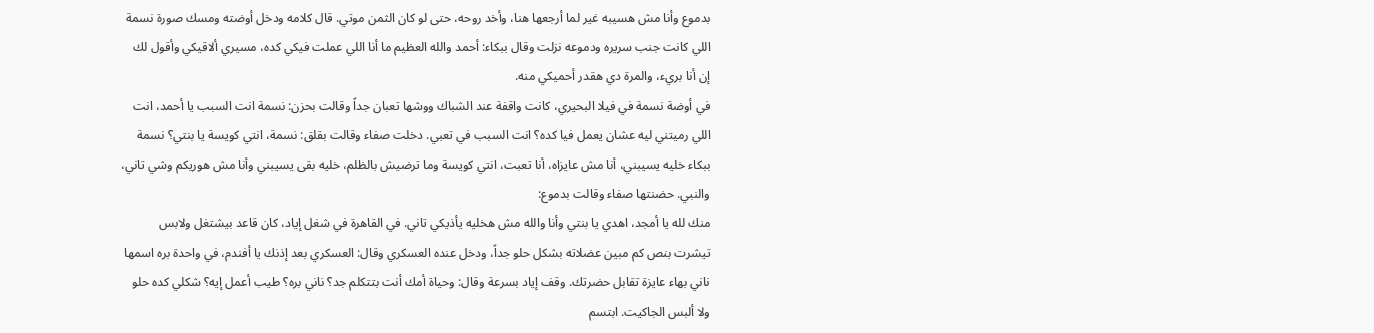بدموع وأنا مش هسيبه غير لما أرجعها هنا، وأخد روحه، حتى لو كان الثمن موتي. قال كلامه ودخل أوضته ومسك صورة نسمة اللي كانت جنب سريره ودموعه نزلت وقال ببكاء: أحمد والله العظيم ما أنا اللي عملت فيكي كده، مسيري ألاقيكي وأقول لك إن أنا بريء، والمرة دي هقدر أحميكي منه.
في أوضة نسمة في فيلا البحيري، كانت واقفة عند الشباك ووشها تعبان جداً وقالت بحزن: نسمة انت السبب يا أحمد، انت اللي رميتني ليه عشان يعمل فيا كده؟ انت السبب في تعبي. دخلت صفاء وقالت بقلق: نسمة، انتي كويسة يا بنتي؟ نسمة ببكاء خليه يسيبني، أنا مش عايزاه، أنا تعبت، انتي كويسة وما ترضيش بالظلم، خليه بقى يسيبني وأنا مش هوريكم وشي تاني، والنبي. حضنتها صفاء وقالت بدموع:
منك لله يا أمجد، اهدي يا بنتي وأنا والله مش هخليه يأذيكي تاني. في القاهرة في شغل إياد، كان قاعد بيشتغل ولابس تيشرت بنص كم مبين عضلاته بشكل حلو جداً، ودخل عنده العسكري وقال: العسكري بعد إذنك يا أفندم، في واحدة بره اسمها ناني بهاء عايزة تقابل حضرتك. وقف إياد بسرعة وقال: وحياة أمك أنت بتتكلم جد؟ ناني بره؟ طيب أعمل إيه؟ شكلي كده حلو ولا ألبس الجاكيت. ابتسم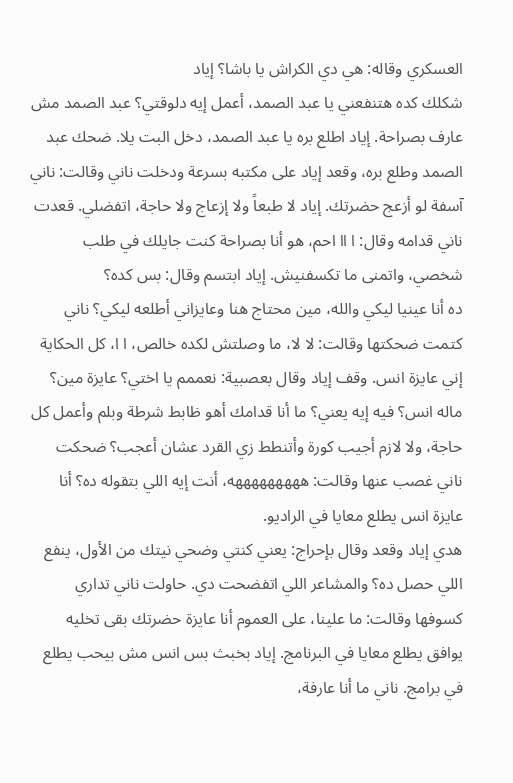العسكري وقاله: هي دي الكراش يا باشا؟ إياد
شكلك كده هتنفعني يا عبد الصمد، أعمل إيه دلوقتي؟ عبد الصمد مش عارف بصراحة. إياد اطلع بره يا عبد الصمد، دخل البت يلا. ضحك عبد الصمد وطلع بره، وقعد إياد على مكتبه بسرعة ودخلت ناني وقالت: ناني آسفة لو أزعج حضرتك. إياد لا طبعاً ولا إزعاج ولا حاجة، اتفضلي. قعدت ناني قدامه وقال: ا اا احم، هو أنا بصراحة كنت جايلك في طلب شخصي، واتمنى ما تكسفنيش. إياد ابتسم وقال: بس كده؟
ده أنا عينيا ليكي والله، مين محتاج هنا وعايزاني أطلعه ليكي؟ ناني كتمت ضحكتها وقالت: لا لا، ما وصلتش لكده خالص، ا ا، كل الحكاية إني عايزة انس. وقف إياد وقال بعصبية: نعممم يا اختي؟ عايزة مين؟ ماله انس؟ فيه إيه يعني؟ ما أنا قدامك أهو ظابط شرطة وبلم وأعمل كل حاجة، ولا لازم أجيب كورة وأتنطط زي القرد عشان أعجب؟ ضحكت ناني غصب عنها وقالت: هههههههههه، أنت إيه اللي بتقوله ده؟ أنا عايزة انس يطلع معايا في الراديو.
هدي إياد وقعد وقال بإحراج: يعني كنتي وضحي نيتك من الأول، ينفع اللي حصل ده؟ والمشاعر اللي اتفضحت دي. حاولت ناني تداري كسوفها وقالت: ما علينا، على العموم أنا عايزة حضرتك بقى تخليه يوافق يطلع معايا في البرنامج. إياد بخبث بس انس مش بيحب يطلع في برامج. ناني ما أنا عارفة،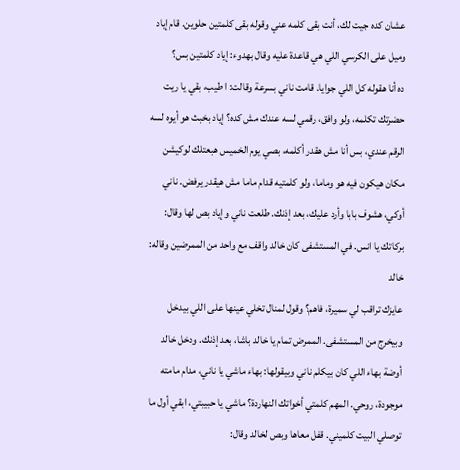عشان كده جيت لك، أنت بقى كلمه عني وقوله بقى كلمتين حلوين. قام إياد وميل على الكرسي اللي هي قاعدة عليه وقال بهدوء: إياد كلمتين بس؟
ده أنا هقوله كل اللي جوايا. قامت ناني بسرعة وقالت: ا طيب، بقي يا ريت حضرتك تكلمه، ولو وافق، رقمي لسه عندك مش كده؟ إياد بخبث هو أيوه لسه الرقم عندي، بس أنا مش هقدر أكلمه، بصي يوم الخميس هبعتلك لوكيشن مكان هيكون فيه هو وماما، ولو كلمتيه قدام ماما مش هيقدر يرفض. ناني أوكي، هشوف بابا وأرد عليك، بعد إذنك. طلعت ناني وإياد بص لها وقال: بركاتك يا انس. في المستشفى كان خالد واقف مع واحد من الممرضين وقاله: خالد
عايزك تراقب لي سميرة، فاهم؟ وقول لمنال تخلي عينها على اللي بيدخل وبيخرج من المستشفى. الممرض تمام يا خالد باشا، بعد إذنك. ودخل خالد أوضة بهاء اللي كان بيكلم ناني وبيقولها: بهاء ماشي يا ناني، مدام مامته موجودة، روحي. المهم كلمتي أخواتك النهاردة؟ ماشي يا حبيبتي، ابقي أول ما توصلي البيت كلميني. قفل معاها وبص لخالد وقال: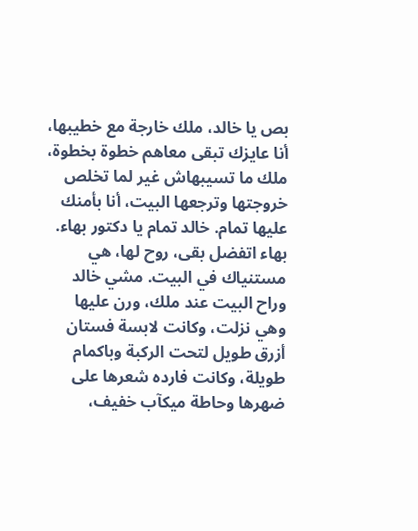بص يا خالد، ملك خارجة مع خطيبها، أنا عايزك تبقى معاهم خطوة بخطوة، ملك ما تسيبهاش غير لما تخلص خروجتها وترجعها البيت، أنا بأمنك عليها تمام. خالد تمام يا دكتور بهاء. بهاء اتفضل بقى، روح لها، هي مستنياك في البيت. مشي خالد وراح البيت عند ملك، ورن عليها وهي نزلت، وكانت لابسة فستان أزرق طويل لتحت الركبة وباكمام طويلة، وكانت فارده شعرها على ضهرها وحاطة ميكآب خفيف،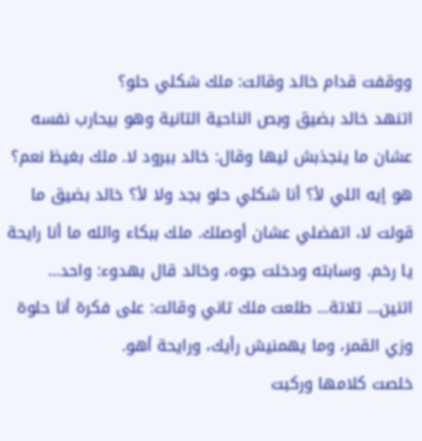ووقفت قدام خالد وقالت: ملك شكلي حلو؟
اتنهد خالد بضيق وبص الناحية التانية وهو بيحارب نفسه عشان ما ينجذبش ليها وقال: خالد ببرود لا. ملك بغيظ نعم؟ هو إيه اللي لأ؟ أنا شكلي حلو بجد ولا لأ؟ خالد بضيق ما قولت لا، اتفضلي عشان أوصلك. ملك ببكاء والله ما أنا رايحة يا رخم. وسابته ودخلت جوه، وخالد قال بهدوء: واحد... اتنين... تلاتة... طلعت ملك تاني وقالت: على فكرة أنا حلوة وزي القمر، وما يهمنيش رأيك، ورايحة أهو.
خلصت كلامها وركبت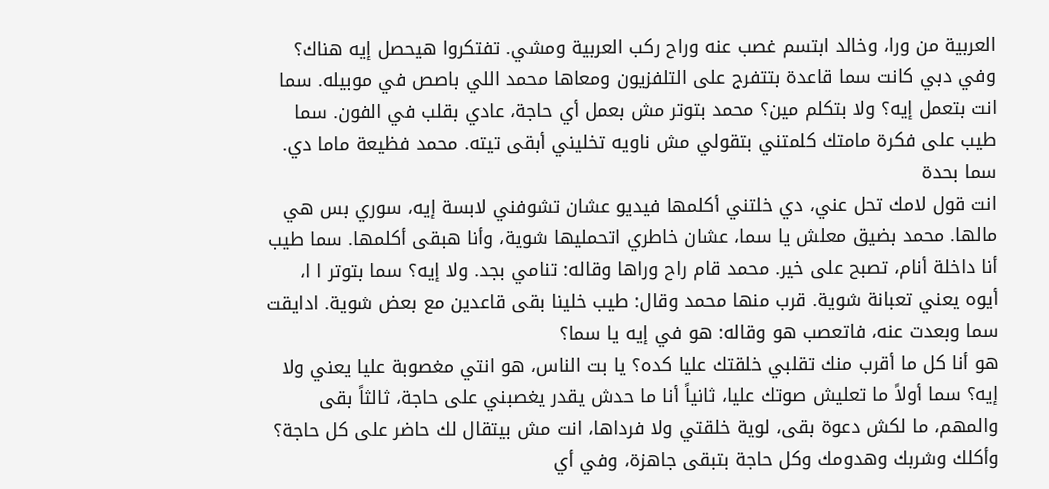العربية من ورا، وخالد ابتسم غصب عنه وراح ركب العربية ومشي. تفتكروا هيحصل إيه هناك؟ وفي دبي كانت سما قاعدة بتتفرج على التلفزيون ومعاها محمد اللي باصص في موبيله. سما انت بتعمل إيه؟ ولا بتكلم مين؟ محمد بتوتر مش بعمل أي حاجة، عادي بقلب في الفون. سما طيب على فكرة مامتك كلمتني بتقولي مش ناويه تخليني أبقى تيته. محمد فظيعة ماما دي. سما بحدة
انت قول لامك تحل عني، دي خلتني أكلمها فيديو عشان تشوفني لابسة إيه، سوري بس هي مالها. محمد بضيق معلش يا سما، عشان خاطري اتحمليها شوية، وأنا هبقى أكلمها. سما طيب أنا داخلة أنام، تصبح على خير. محمد قام راح وراها وقاله: تنامي بجد. ولا إيه؟ سما بتوتر ا ا، أيوه يعني تعبانة شوية. قرب منها محمد وقال: طيب خلينا بقى قاعدين مع بعض شوية. ادايقت سما وبعدت عنه، فاتعصب هو وقاله: هو في إيه يا سما؟
هو أنا كل ما أقرب منك تقلبي خلقتك عليا كده؟ يا بت الناس، هو انتي مغصوبة عليا يعني ولا إيه؟ سما أولاً ما تعليش صوتك عليا، ثانياً أنا ما حدش يقدر يغصبني على حاجة، ثالثاً بقى والمهم، ما لكش دعوة بقى، لوية خلقتي ولا فرداها، انت مش بيتقال لك حاضر على كل حاجة؟ وأكلك وشربك وهدومك وكل حاجة بتبقى جاهزة، وفي أي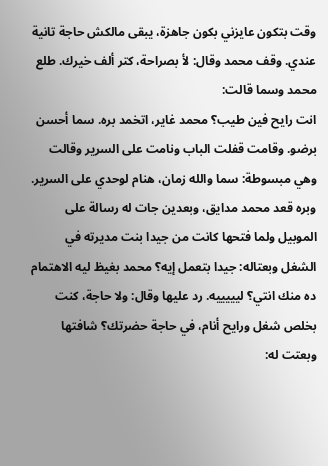وقت بتكون عايزني بكون جاهزة، يبقى مالكش حاجة تانية عندي. وقف محمد وقال: لأ بصراحة، كتر ألف خيرك. طلع محمد وسما قالت:
انت رايح فين طيب؟ محمد غاير، اتخمد بره. سما أحسن برضو. وقامت قفلت الباب ونامت على السرير وقالت وهي مبسوطة: سما والله زمان، هنام لوحدي على السرير. وبره قعد محمد مدايق، وبعدين جات له رسالة على الموبيل ولما فتحها كانت من جيدا بنت مديرته في الشغل وبعتاله: جيدا بتعمل إيه؟ محمد بغيظ ليه الاهتمام ده منك انتي؟ ليييييه. رد عليها وقال: ولا حاجة، كنت بخلص شغل ورايح أنام، في حاجة حضرتك؟ شافتها وبعتت له: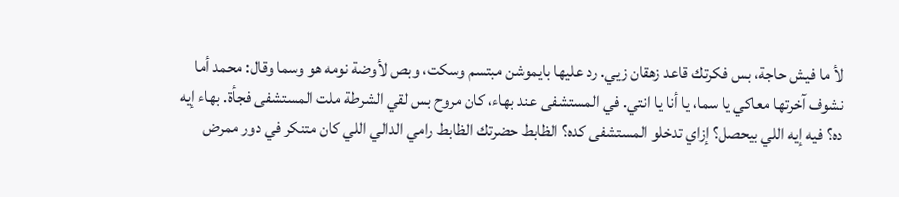لأ ما فيش حاجة، بس فكرتك قاعد زهقان زيي. رد عليها بايموشن مبتسم وسكت، وبص لأوضة نومه هو وسما وقال: محمد أما نشوف آخرتها معاكي يا سما، يا أنا يا انتي. في المستشفى عند بهاء، كان مروح بس لقي الشرطة ملت المستشفى فجأة. بهاء إيه ده؟ فيه إيه اللي بيحصل؟ إزاي تدخلو المستشفى كده؟ الظابط حضرتك الظابط رامي الدالي اللي كان متنكر في دور ممرض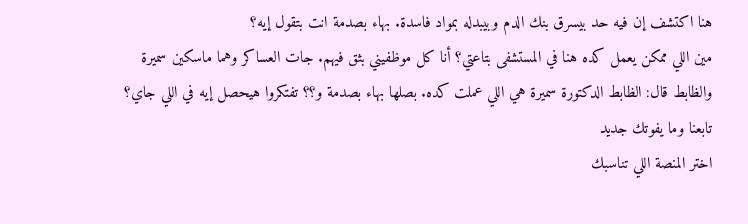هنا اكتشف إن فيه حد بيسرق بنك الدم وبيبدله بمواد فاسدة. بهاء بصدمة انت بتقول إيه؟
مين اللي ممكن يعمل كده هنا في المستشفى بتاعتي؟ أنا كل موظفيني بثق فيهم. جات العساكر وهما ماسكين سميرة والظابط قال: الظابط الدكتورة سميرة هي اللي عملت كده. بصلها بهاء بصدمة و؟؟ تفتكروا هيحصل إيه في اللي جاي؟
تابعنا وما يفوتك جديد
اختر المنصة اللي تناسبك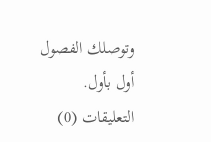وتوصلك الفصول أول بأول.
التعليقات (0)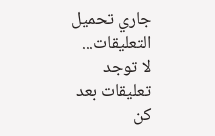جاري تحميل التعليقات...
لا توجد تعليقات بعد
كن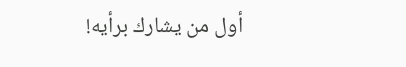أول من يشارك برأيه!